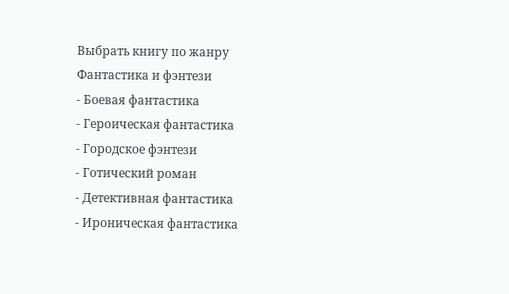Выбрать книгу по жанру
Фантастика и фэнтези
- Боевая фантастика
- Героическая фантастика
- Городское фэнтези
- Готический роман
- Детективная фантастика
- Ироническая фантастика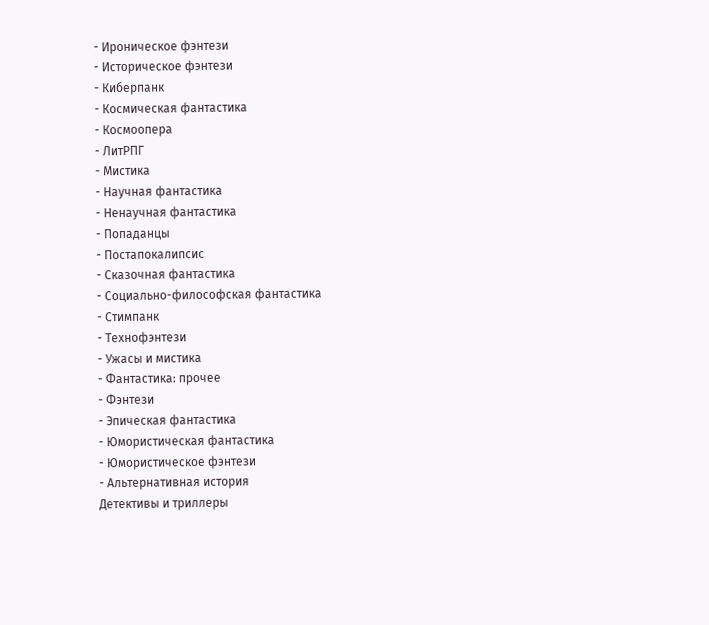- Ироническое фэнтези
- Историческое фэнтези
- Киберпанк
- Космическая фантастика
- Космоопера
- ЛитРПГ
- Мистика
- Научная фантастика
- Ненаучная фантастика
- Попаданцы
- Постапокалипсис
- Сказочная фантастика
- Социально-философская фантастика
- Стимпанк
- Технофэнтези
- Ужасы и мистика
- Фантастика: прочее
- Фэнтези
- Эпическая фантастика
- Юмористическая фантастика
- Юмористическое фэнтези
- Альтернативная история
Детективы и триллеры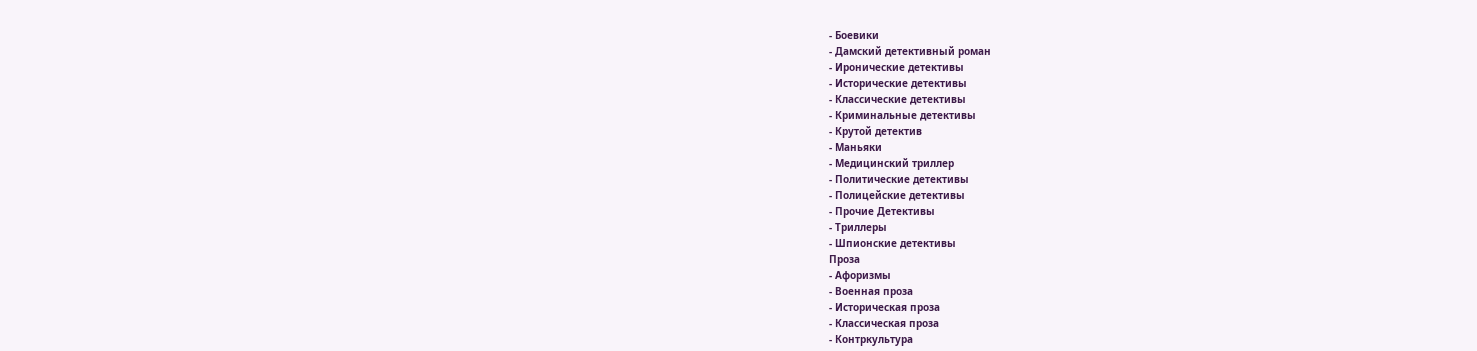- Боевики
- Дамский детективный роман
- Иронические детективы
- Исторические детективы
- Классические детективы
- Криминальные детективы
- Крутой детектив
- Маньяки
- Медицинский триллер
- Политические детективы
- Полицейские детективы
- Прочие Детективы
- Триллеры
- Шпионские детективы
Проза
- Афоризмы
- Военная проза
- Историческая проза
- Классическая проза
- Контркультура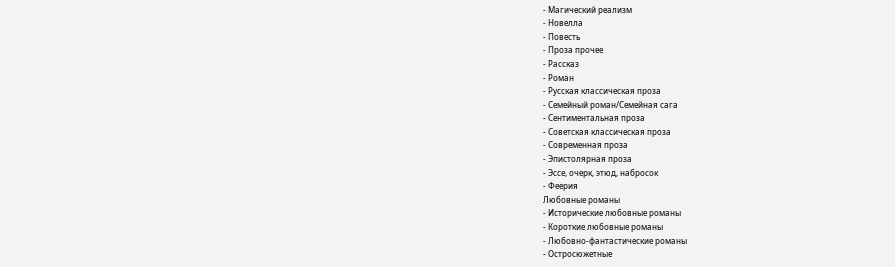- Магический реализм
- Новелла
- Повесть
- Проза прочее
- Рассказ
- Роман
- Русская классическая проза
- Семейный роман/Семейная сага
- Сентиментальная проза
- Советская классическая проза
- Современная проза
- Эпистолярная проза
- Эссе, очерк, этюд, набросок
- Феерия
Любовные романы
- Исторические любовные романы
- Короткие любовные романы
- Любовно-фантастические романы
- Остросюжетные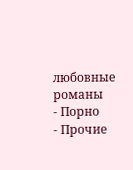любовные романы
- Порно
- Прочие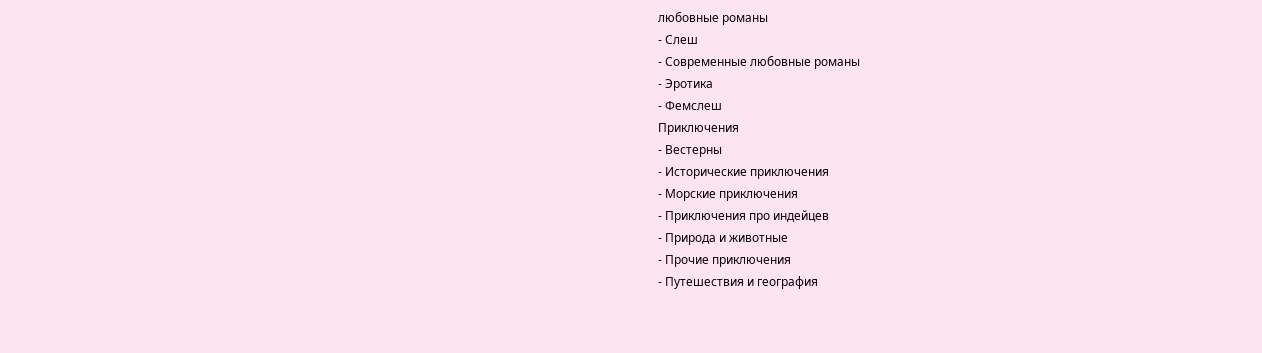любовные романы
- Слеш
- Современные любовные романы
- Эротика
- Фемслеш
Приключения
- Вестерны
- Исторические приключения
- Морские приключения
- Приключения про индейцев
- Природа и животные
- Прочие приключения
- Путешествия и география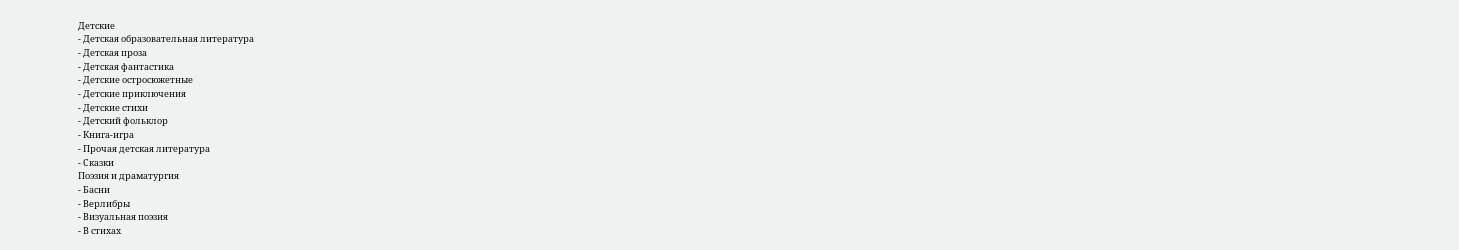Детские
- Детская образовательная литература
- Детская проза
- Детская фантастика
- Детские остросюжетные
- Детские приключения
- Детские стихи
- Детский фольклор
- Книга-игра
- Прочая детская литература
- Сказки
Поэзия и драматургия
- Басни
- Верлибры
- Визуальная поэзия
- В стихах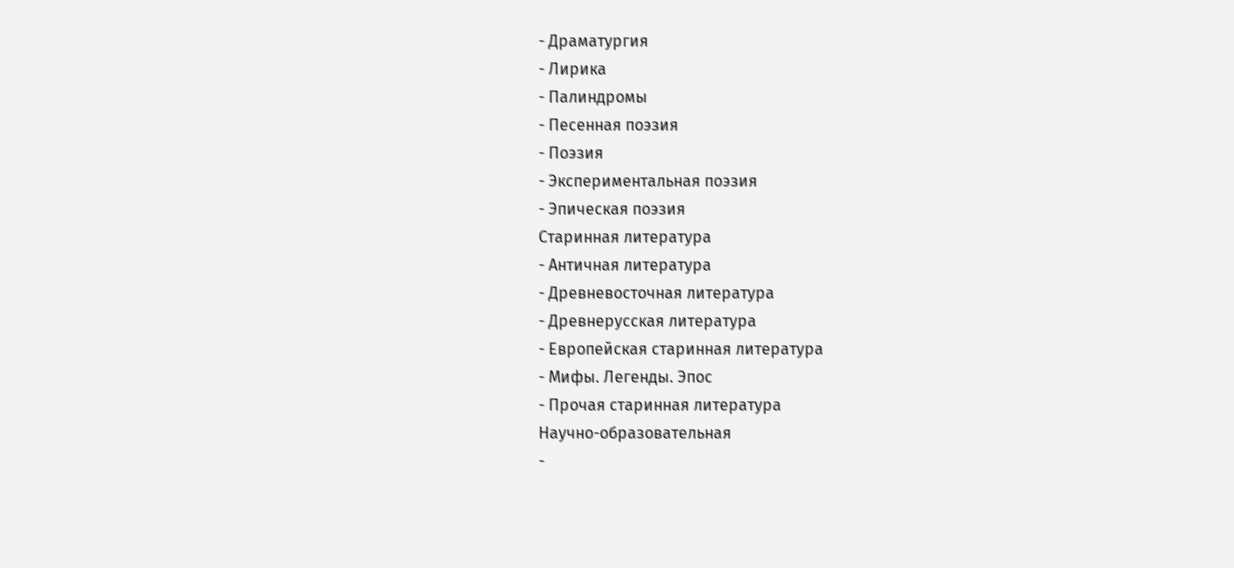- Драматургия
- Лирика
- Палиндромы
- Песенная поэзия
- Поэзия
- Экспериментальная поэзия
- Эпическая поэзия
Старинная литература
- Античная литература
- Древневосточная литература
- Древнерусская литература
- Европейская старинная литература
- Мифы. Легенды. Эпос
- Прочая старинная литература
Научно-образовательная
-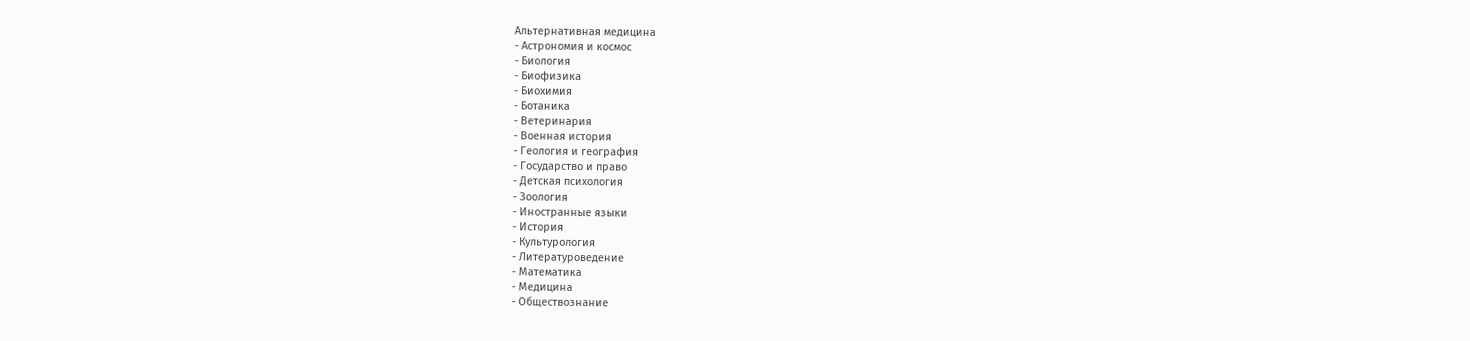Альтернативная медицина
- Астрономия и космос
- Биология
- Биофизика
- Биохимия
- Ботаника
- Ветеринария
- Военная история
- Геология и география
- Государство и право
- Детская психология
- Зоология
- Иностранные языки
- История
- Культурология
- Литературоведение
- Математика
- Медицина
- Обществознание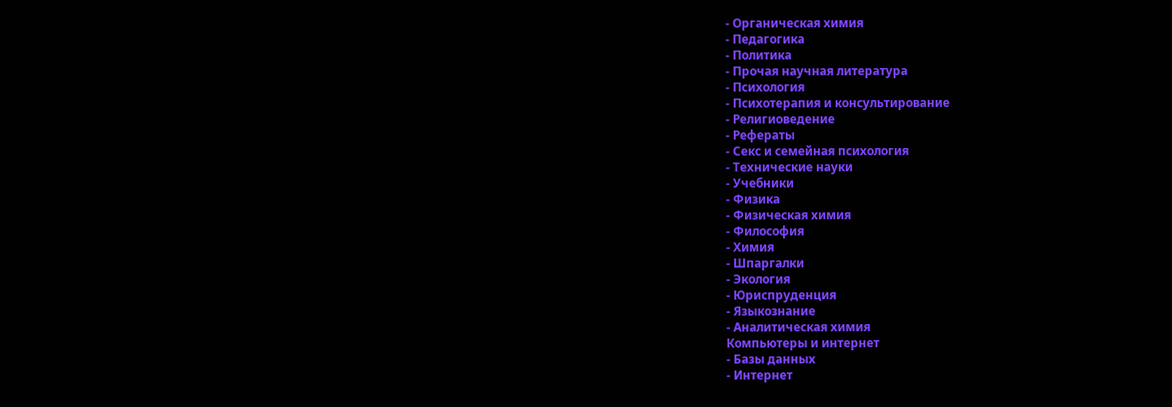- Органическая химия
- Педагогика
- Политика
- Прочая научная литература
- Психология
- Психотерапия и консультирование
- Религиоведение
- Рефераты
- Секс и семейная психология
- Технические науки
- Учебники
- Физика
- Физическая химия
- Философия
- Химия
- Шпаргалки
- Экология
- Юриспруденция
- Языкознание
- Аналитическая химия
Компьютеры и интернет
- Базы данных
- Интернет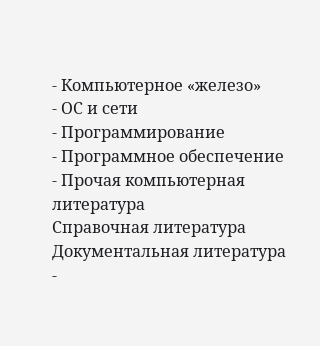- Компьютерное «железо»
- ОС и сети
- Программирование
- Программное обеспечение
- Прочая компьютерная литература
Справочная литература
Документальная литература
-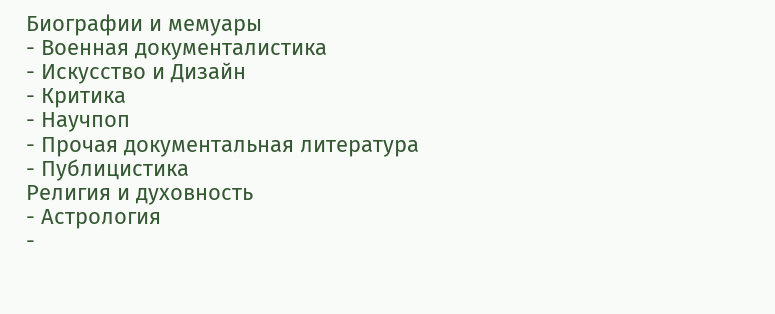Биографии и мемуары
- Военная документалистика
- Искусство и Дизайн
- Критика
- Научпоп
- Прочая документальная литература
- Публицистика
Религия и духовность
- Астрология
-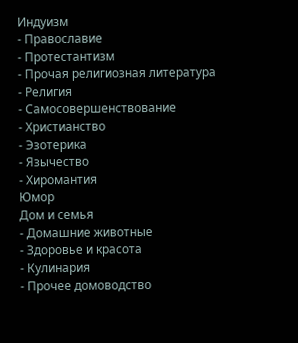Индуизм
- Православие
- Протестантизм
- Прочая религиозная литература
- Религия
- Самосовершенствование
- Христианство
- Эзотерика
- Язычество
- Хиромантия
Юмор
Дом и семья
- Домашние животные
- Здоровье и красота
- Кулинария
- Прочее домоводство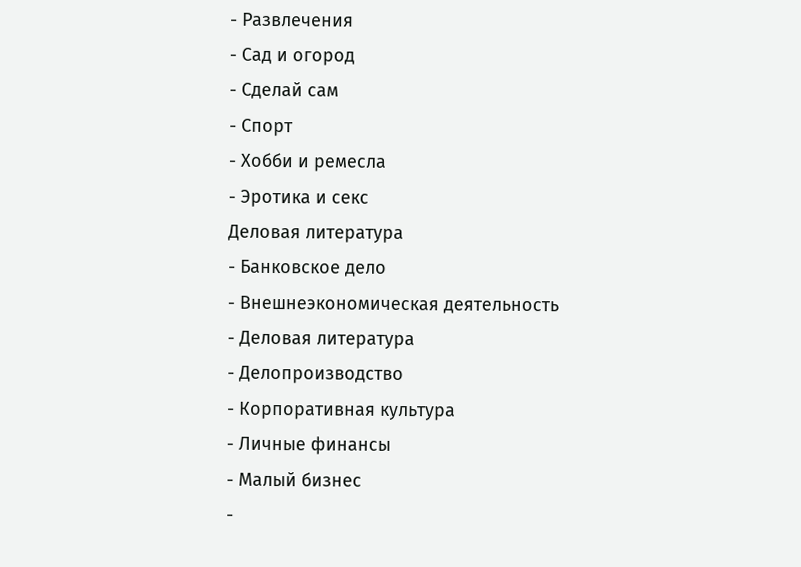- Развлечения
- Сад и огород
- Сделай сам
- Спорт
- Хобби и ремесла
- Эротика и секс
Деловая литература
- Банковское дело
- Внешнеэкономическая деятельность
- Деловая литература
- Делопроизводство
- Корпоративная культура
- Личные финансы
- Малый бизнес
-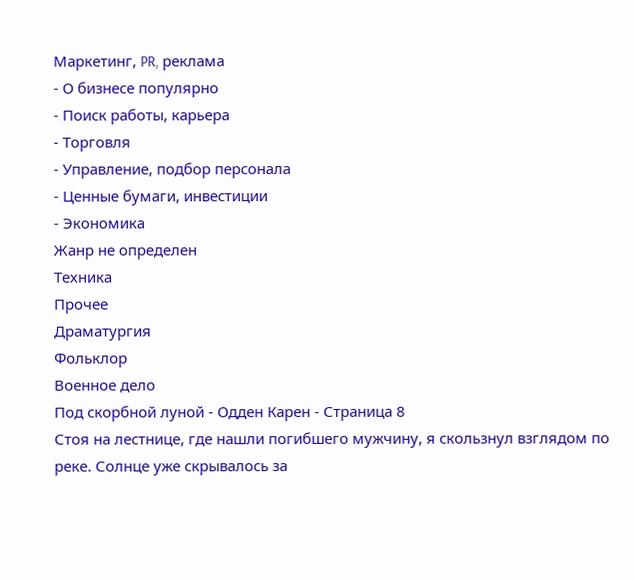Маркетинг, PR, реклама
- О бизнесе популярно
- Поиск работы, карьера
- Торговля
- Управление, подбор персонала
- Ценные бумаги, инвестиции
- Экономика
Жанр не определен
Техника
Прочее
Драматургия
Фольклор
Военное дело
Под скорбной луной - Одден Карен - Страница 8
Стоя на лестнице, где нашли погибшего мужчину, я скользнул взглядом по реке. Солнце уже скрывалось за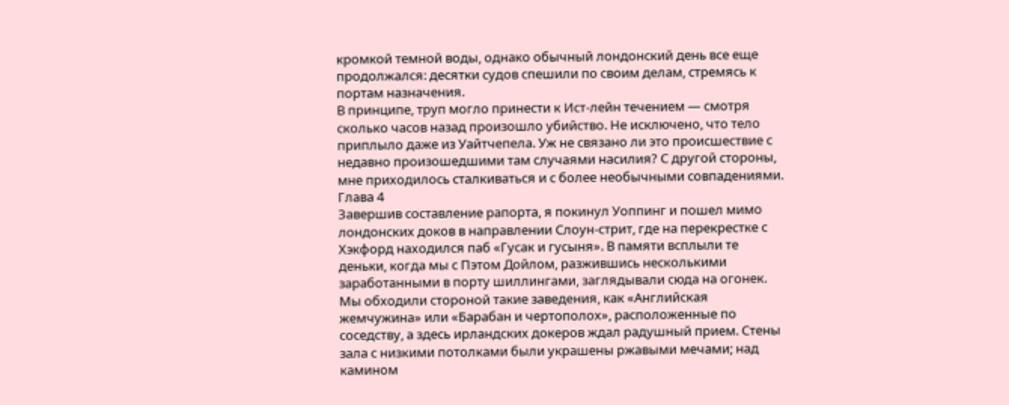кромкой темной воды, однако обычный лондонский день все еще продолжался: десятки судов спешили по своим делам, стремясь к портам назначения.
В принципе, труп могло принести к Ист-лейн течением — смотря сколько часов назад произошло убийство. Не исключено, что тело приплыло даже из Уайтчепела. Уж не связано ли это происшествие с недавно произошедшими там случаями насилия? С другой стороны, мне приходилось сталкиваться и с более необычными совпадениями.
Глава 4
Завершив составление рапорта, я покинул Уоппинг и пошел мимо лондонских доков в направлении Слоун-стрит, где на перекрестке с Хэкфорд находился паб «Гусак и гусыня». В памяти всплыли те деньки, когда мы с Пэтом Дойлом, разжившись несколькими заработанными в порту шиллингами, заглядывали сюда на огонек. Мы обходили стороной такие заведения, как «Английская жемчужина» или «Барабан и чертополох», расположенные по соседству, а здесь ирландских докеров ждал радушный прием. Стены зала с низкими потолками были украшены ржавыми мечами; над камином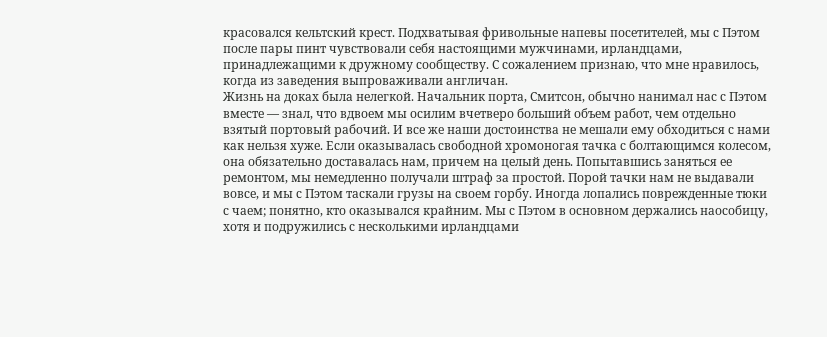красовался кельтский крест. Подхватывая фривольные напевы посетителей, мы с Пэтом после пары пинт чувствовали себя настоящими мужчинами, ирландцами, принадлежащими к дружному сообществу. С сожалением признаю, что мне нравилось, когда из заведения выпроваживали англичан.
Жизнь на доках была нелегкой. Начальник порта, Смитсон, обычно нанимал нас с Пэтом вместе — знал, что вдвоем мы осилим вчетверо больший объем работ, чем отдельно взятый портовый рабочий. И все же наши достоинства не мешали ему обходиться с нами как нельзя хуже. Если оказывалась свободной хромоногая тачка с болтающимся колесом, она обязательно доставалась нам, причем на целый день. Попытавшись заняться ее ремонтом, мы немедленно получали штраф за простой. Порой тачки нам не выдавали вовсе, и мы с Пэтом таскали грузы на своем горбу. Иногда лопались поврежденные тюки с чаем; понятно, кто оказывался крайним. Мы с Пэтом в основном держались наособицу, хотя и подружились с несколькими ирландцами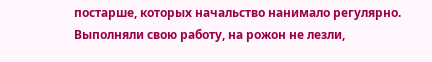постарше, которых начальство нанимало регулярно. Выполняли свою работу, на рожон не лезли,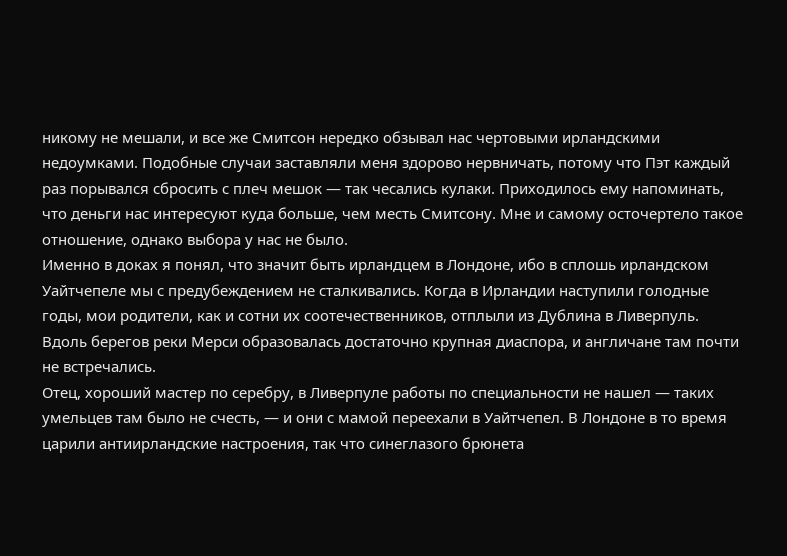никому не мешали, и все же Смитсон нередко обзывал нас чертовыми ирландскими недоумками. Подобные случаи заставляли меня здорово нервничать, потому что Пэт каждый раз порывался сбросить с плеч мешок — так чесались кулаки. Приходилось ему напоминать, что деньги нас интересуют куда больше, чем месть Смитсону. Мне и самому осточертело такое отношение, однако выбора у нас не было.
Именно в доках я понял, что значит быть ирландцем в Лондоне, ибо в сплошь ирландском Уайтчепеле мы с предубеждением не сталкивались. Когда в Ирландии наступили голодные годы, мои родители, как и сотни их соотечественников, отплыли из Дублина в Ливерпуль. Вдоль берегов реки Мерси образовалась достаточно крупная диаспора, и англичане там почти не встречались.
Отец, хороший мастер по серебру, в Ливерпуле работы по специальности не нашел — таких умельцев там было не счесть, — и они с мамой переехали в Уайтчепел. В Лондоне в то время царили антиирландские настроения, так что синеглазого брюнета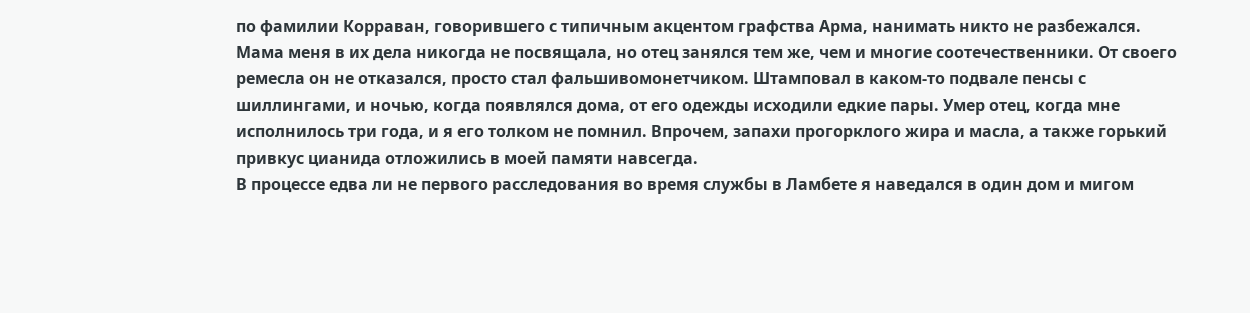по фамилии Корраван, говорившего с типичным акцентом графства Арма, нанимать никто не разбежался. Мама меня в их дела никогда не посвящала, но отец занялся тем же, чем и многие соотечественники. От своего ремесла он не отказался, просто стал фальшивомонетчиком. Штамповал в каком-то подвале пенсы с шиллингами, и ночью, когда появлялся дома, от его одежды исходили едкие пары. Умер отец, когда мне исполнилось три года, и я его толком не помнил. Впрочем, запахи прогорклого жира и масла, а также горький привкус цианида отложились в моей памяти навсегда.
В процессе едва ли не первого расследования во время службы в Ламбете я наведался в один дом и мигом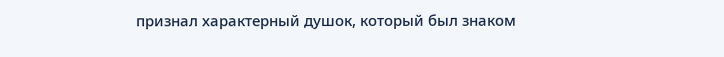признал характерный душок, который был знаком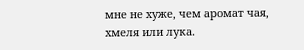мне не хуже, чем аромат чая, хмеля или лука.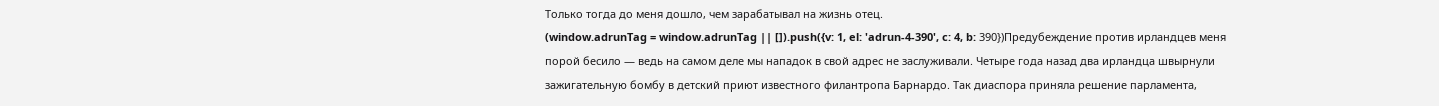Только тогда до меня дошло, чем зарабатывал на жизнь отец.
(window.adrunTag = window.adrunTag || []).push({v: 1, el: 'adrun-4-390', c: 4, b: 390})Предубеждение против ирландцев меня порой бесило — ведь на самом деле мы нападок в свой адрес не заслуживали. Четыре года назад два ирландца швырнули зажигательную бомбу в детский приют известного филантропа Барнардо. Так диаспора приняла решение парламента,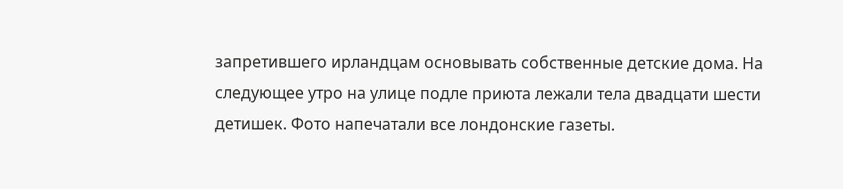запретившего ирландцам основывать собственные детские дома. На следующее утро на улице подле приюта лежали тела двадцати шести детишек. Фото напечатали все лондонские газеты.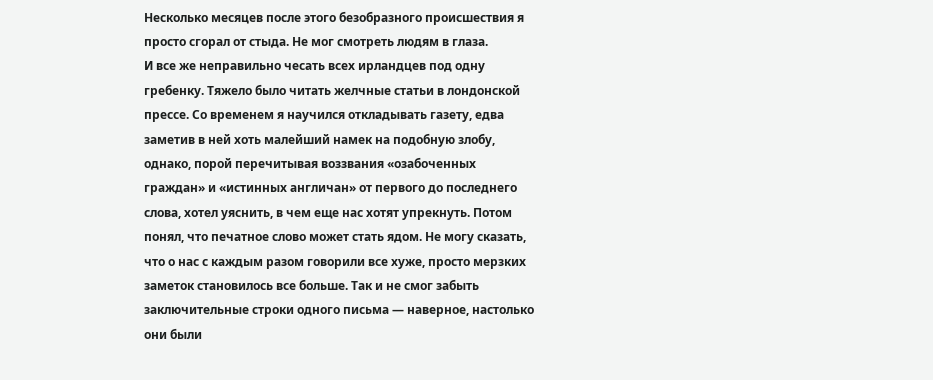Несколько месяцев после этого безобразного происшествия я просто сгорал от стыда. Не мог смотреть людям в глаза.
И все же неправильно чесать всех ирландцев под одну гребенку. Тяжело было читать желчные статьи в лондонской прессе. Со временем я научился откладывать газету, едва заметив в ней хоть малейший намек на подобную злобу, однако, порой перечитывая воззвания «озабоченных граждан» и «истинных англичан» от первого до последнего слова, хотел уяснить, в чем еще нас хотят упрекнуть. Потом понял, что печатное слово может стать ядом. Не могу сказать, что о нас с каждым разом говорили все хуже, просто мерзких заметок становилось все больше. Так и не смог забыть заключительные строки одного письма — наверное, настолько они были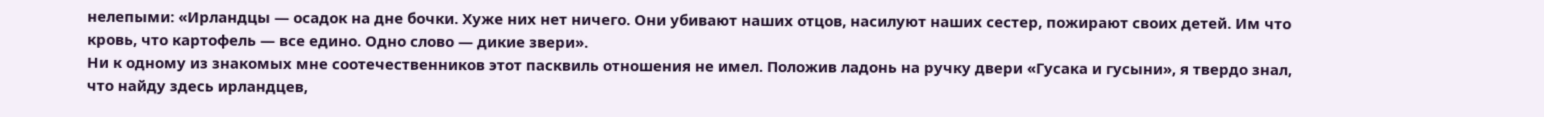нелепыми: «Ирландцы — осадок на дне бочки. Хуже них нет ничего. Они убивают наших отцов, насилуют наших сестер, пожирают своих детей. Им что кровь, что картофель — все едино. Одно слово — дикие звери».
Ни к одному из знакомых мне соотечественников этот пасквиль отношения не имел. Положив ладонь на ручку двери «Гусака и гусыни», я твердо знал, что найду здесь ирландцев,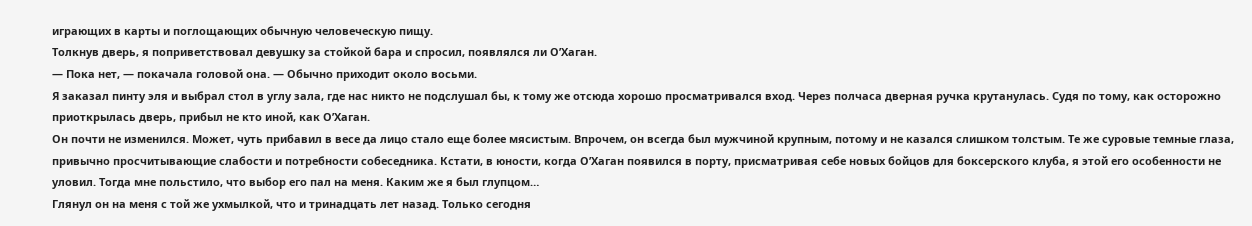играющих в карты и поглощающих обычную человеческую пищу.
Толкнув дверь, я поприветствовал девушку за стойкой бара и спросил, появлялся ли О’Хаган.
— Пока нет, — покачала головой она. — Обычно приходит около восьми.
Я заказал пинту эля и выбрал стол в углу зала, где нас никто не подслушал бы, к тому же отсюда хорошо просматривался вход. Через полчаса дверная ручка крутанулась. Судя по тому, как осторожно приоткрылась дверь, прибыл не кто иной, как О’Хаган.
Он почти не изменился. Может, чуть прибавил в весе да лицо стало еще более мясистым. Впрочем, он всегда был мужчиной крупным, потому и не казался слишком толстым. Те же суровые темные глаза, привычно просчитывающие слабости и потребности собеседника. Кстати, в юности, когда О’Хаган появился в порту, присматривая себе новых бойцов для боксерского клуба, я этой его особенности не уловил. Тогда мне польстило, что выбор его пал на меня. Каким же я был глупцом…
Глянул он на меня с той же ухмылкой, что и тринадцать лет назад. Только сегодня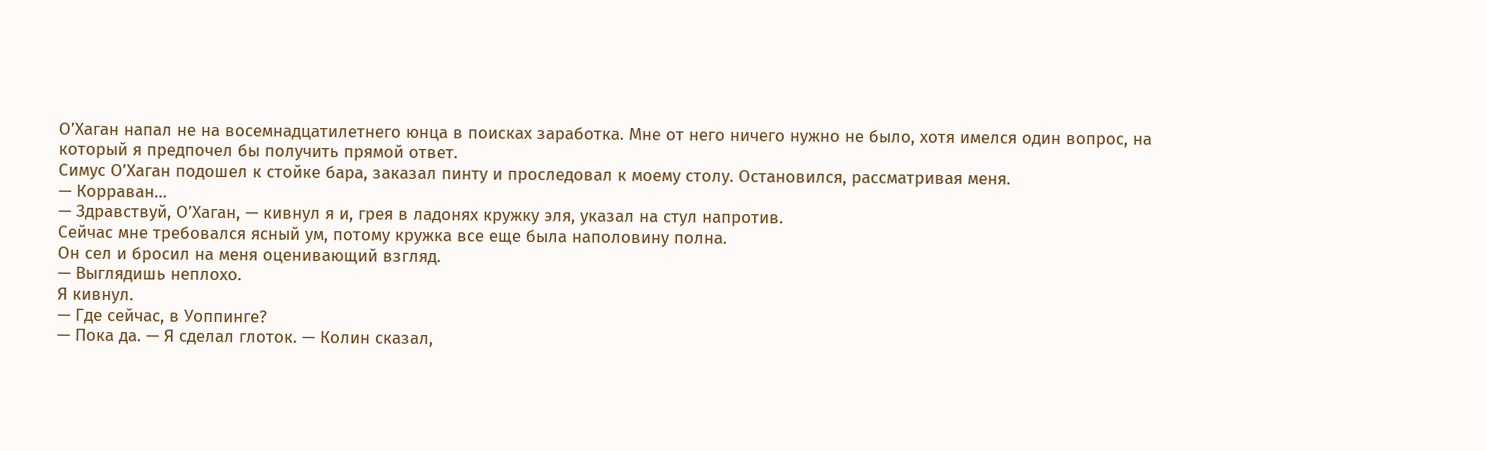О’Хаган напал не на восемнадцатилетнего юнца в поисках заработка. Мне от него ничего нужно не было, хотя имелся один вопрос, на который я предпочел бы получить прямой ответ.
Симус О’Хаган подошел к стойке бара, заказал пинту и проследовал к моему столу. Остановился, рассматривая меня.
— Корраван…
— Здравствуй, О’Хаган, — кивнул я и, грея в ладонях кружку эля, указал на стул напротив.
Сейчас мне требовался ясный ум, потому кружка все еще была наполовину полна.
Он сел и бросил на меня оценивающий взгляд.
— Выглядишь неплохо.
Я кивнул.
— Где сейчас, в Уоппинге?
— Пока да. — Я сделал глоток. — Колин сказал,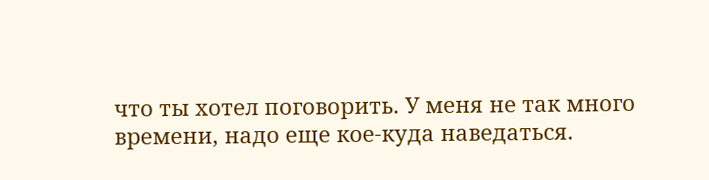что ты хотел поговорить. У меня не так много времени, надо еще кое-куда наведаться.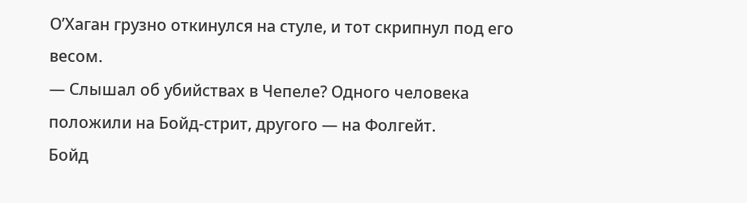О’Хаган грузно откинулся на стуле, и тот скрипнул под его весом.
— Слышал об убийствах в Чепеле? Одного человека положили на Бойд-стрит, другого — на Фолгейт.
Бойд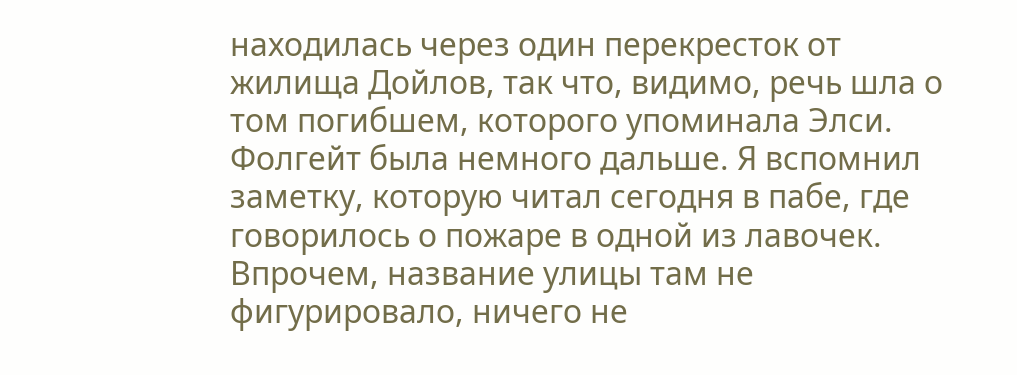находилась через один перекресток от жилища Дойлов, так что, видимо, речь шла о том погибшем, которого упоминала Элси. Фолгейт была немного дальше. Я вспомнил заметку, которую читал сегодня в пабе, где говорилось о пожаре в одной из лавочек. Впрочем, название улицы там не фигурировало, ничего не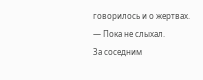говорилось и о жертвах.
— Пока не слыхал.
За соседним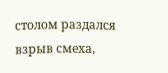столом раздался взрыв смеха,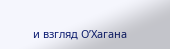и взгляд О’Хагана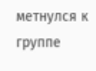метнулся к группе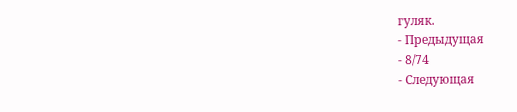гуляк.
- Предыдущая
- 8/74
- Следующая